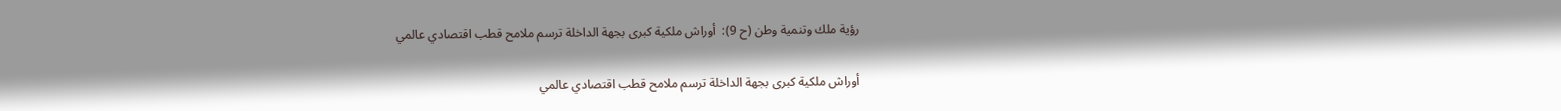رؤية ملك وتنمية وطن (ح 9):  أوراش ملكية كبرى بجهة الداخلة ترسم ملامح قطب اقتصادي عالمي

أوراش ملكية كبرى بجهة الداخلة ترسم ملامح قطب اقتصادي عالمي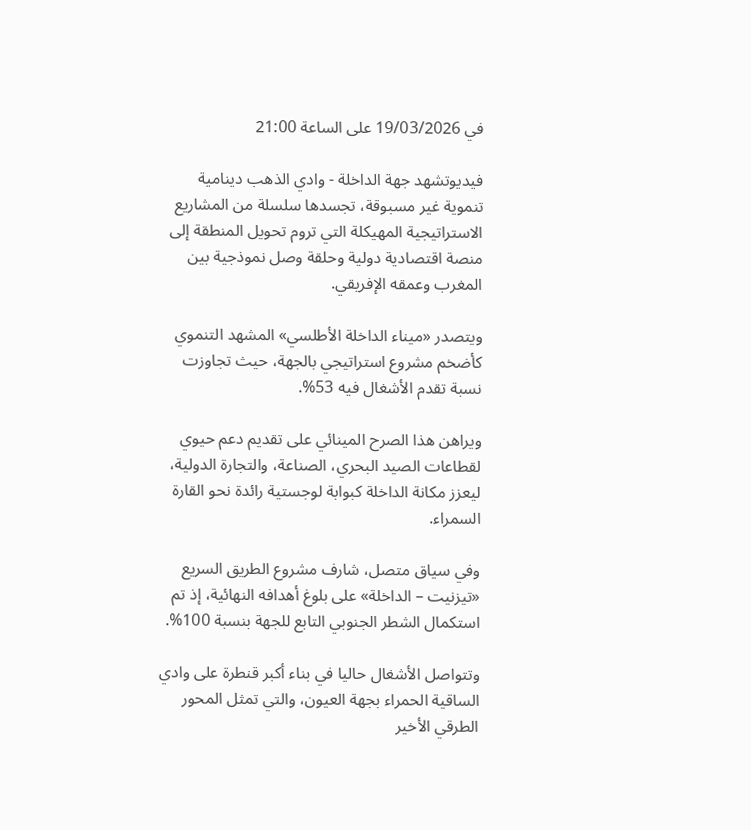في 19/03/2026 على الساعة 21:00

فيديوتشهد جهة الداخلة - وادي الذهب دينامية تنموية غير مسبوقة، تجسدها سلسلة من المشاريع الاستراتيجية المهيكلة التي تروم تحويل المنطقة إلى منصة اقتصادية دولية وحلقة وصل نموذجية بين المغرب وعمقه الإفريقي.

ويتصدر «ميناء الداخلة الأطلسي» المشهد التنموي كأضخم مشروع استراتيجي بالجهة، حيث تجاوزت نسبة تقدم الأشغال فيه 53%.

ويراهن هذا الصرح المينائي على تقديم دعم حيوي لقطاعات الصيد البحري، الصناعة، والتجارة الدولية، ليعزز مكانة الداخلة كبوابة لوجستية رائدة نحو القارة السمراء.

وفي سياق متصل، شارف مشروع الطريق السريع «تيزنيت – الداخلة» على بلوغ أهدافه النهائية، إذ تم استكمال الشطر الجنوبي التابع للجهة بنسبة 100%.

وتتواصل الأشغال حاليا في بناء أكبر قنطرة على وادي الساقية الحمراء بجهة العيون، والتي تمثل المحور الطرقي الأخير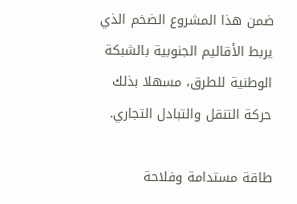ضمن هذا المشروع الضخم الذي يربط الأقاليم الجنوبية بالشبكة الوطنية للطرق، مسهلا بذلك حركة التنقل والتبادل التجاري.

طاقة مستدامة وفلاحة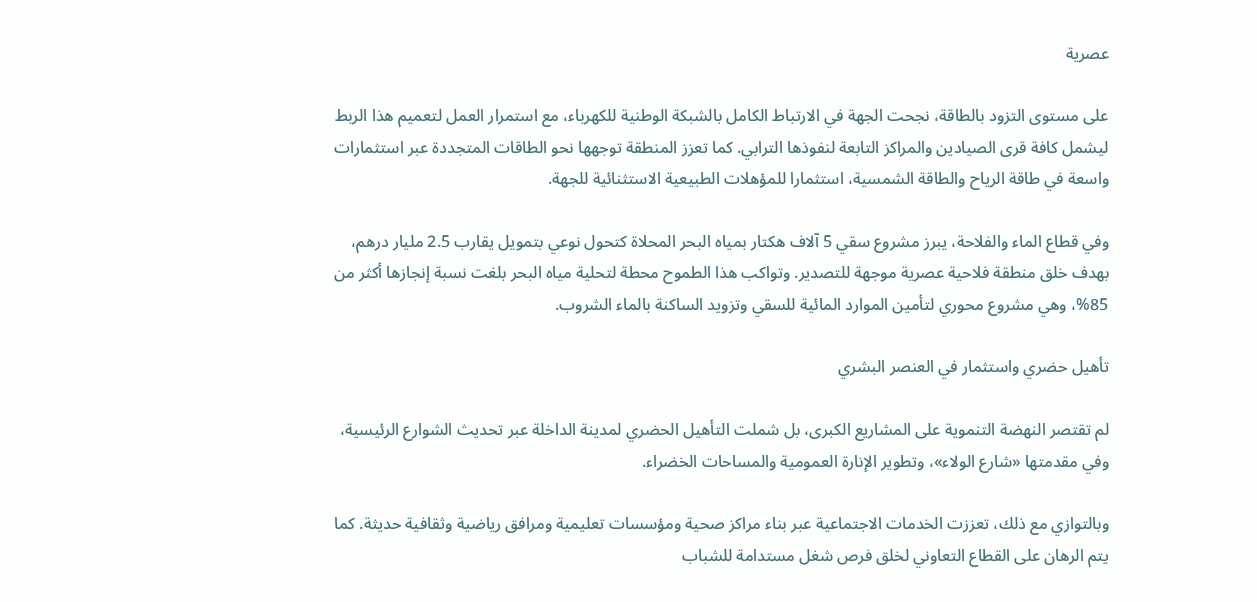عصرية

على مستوى التزود بالطاقة، نجحت الجهة في الارتباط الكامل بالشبكة الوطنية للكهرباء، مع استمرار العمل لتعميم هذا الربط ليشمل كافة قرى الصيادين والمراكز التابعة لنفوذها الترابي. كما تعزز المنطقة توجهها نحو الطاقات المتجددة عبر استثمارات واسعة في طاقة الرياح والطاقة الشمسية، استثمارا للمؤهلات الطبيعية الاستثنائية للجهة.

وفي قطاع الماء والفلاحة، يبرز مشروع سقي 5 آلاف هكتار بمياه البحر المحلاة كتحول نوعي بتمويل يقارب 2.5 مليار درهم، بهدف خلق منطقة فلاحية عصرية موجهة للتصدير. وتواكب هذا الطموح محطة لتحلية مياه البحر بلغت نسبة إنجازها أكثر من 85%، وهي مشروع محوري لتأمين الموارد المائية للسقي وتزويد الساكنة بالماء الشروب.

تأهيل حضري واستثمار في العنصر البشري

لم تقتصر النهضة التنموية على المشاريع الكبرى، بل شملت التأهيل الحضري لمدينة الداخلة عبر تحديث الشوارع الرئيسية، وفي مقدمتها «شارع الولاء»، وتطوير الإنارة العمومية والمساحات الخضراء.

وبالتوازي مع ذلك، تعززت الخدمات الاجتماعية عبر بناء مراكز صحية ومؤسسات تعليمية ومرافق رياضية وثقافية حديثة. كما يتم الرهان على القطاع التعاوني لخلق فرص شغل مستدامة للشباب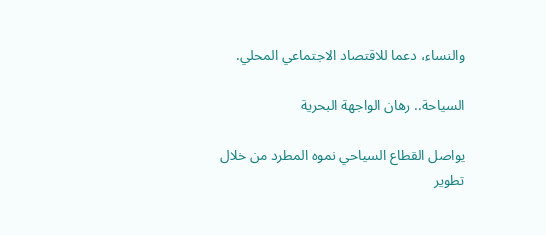والنساء، دعما للاقتصاد الاجتماعي المحلي.

السياحة.. رهان الواجهة البحرية

يواصل القطاع السياحي نموه المطرد من خلال تطوير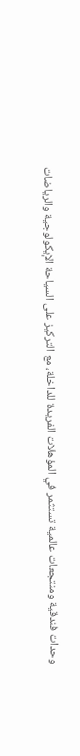وحدات فندقية ومنتجعات عالمية تستثمر في المؤهلات الفريدة للداخلة، مع التركيز على السياحة الإيكولوجية والرياضات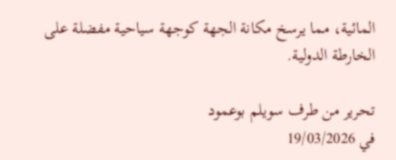المائية، مما يرسخ مكانة الجهة كوجهة سياحية مفضلة على الخارطة الدولية.

تحرير من طرف سويلم بوعمود
في 19/03/2026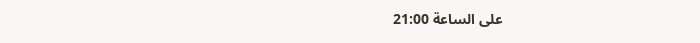على الساعة 21:00